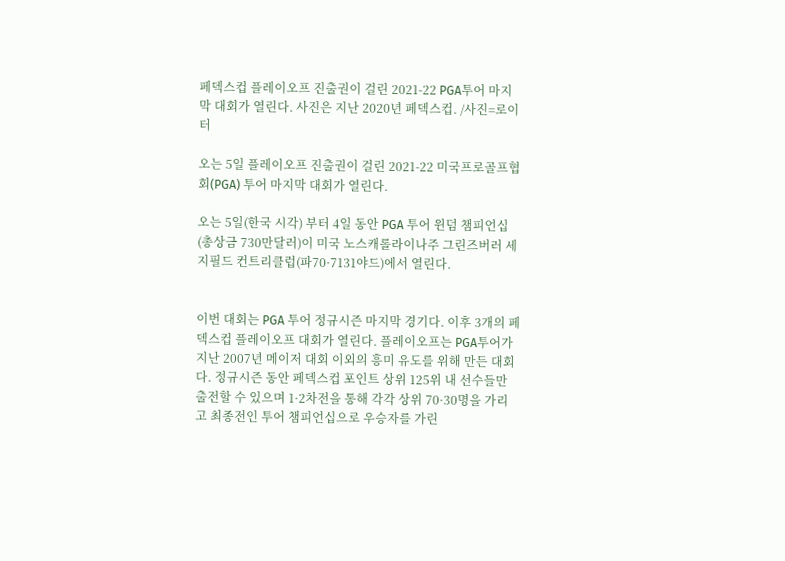페덱스컵 플레이오프 진출권이 걸린 2021-22 PGA투어 마지막 대회가 열린다. 사진은 지난 2020년 페덱스컵. /사진=로이터

오는 5일 플레이오프 진출권이 걸린 2021-22 미국프로골프협회(PGA) 투어 마지막 대회가 열린다.

오는 5일(한국 시각) 부터 4일 동안 PGA 투어 윈덤 챔피언십(총상금 730만달러)이 미국 노스캐롤라이나주 그린즈버러 세지필드 컨트리클럽(파70·7131야드)에서 열린다.


이번 대회는 PGA 투어 정규시즌 마지막 경기다. 이후 3개의 페덱스컵 플레이오프 대회가 열린다. 플레이오프는 PGA투어가 지난 2007년 메이저 대회 이외의 흥미 유도를 위해 만든 대회다. 정규시즌 동안 페덱스컵 포인트 상위 125위 내 선수들만 출전할 수 있으며 1·2차전을 통해 각각 상위 70·30명을 가리고 최종전인 투어 챔피언십으로 우승자를 가린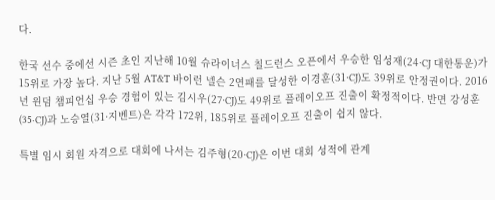다.

한국 선수 중에선 시즌 초인 지난해 10월 슈라이너스 칠드런스 오픈에서 우승한 임성재(24·CJ 대한통운)가 15위로 가장 높다. 지난 5월 AT&T 바이런 넬슨 2연패를 달성한 이경훈(31·CJ)도 39위로 안정권이다. 2016년 윈덤 챔피언십 우승 경험이 있는 김시우(27·CJ)도 49위로 플레이오프 진출이 확정적이다. 반면 강성훈(35·CJ)과 노승열(31·지벤트)은 각각 172위, 185위로 플레이오프 진출이 쉽지 않다.

특별 임시 회원 자격으로 대회에 나서는 김주형(20·CJ)은 이번 대회 성적에 관계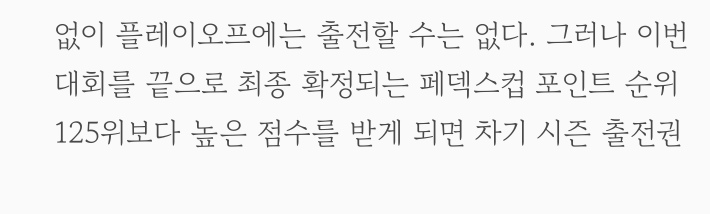없이 플레이오프에는 출전할 수는 없다. 그러나 이번 대회를 끝으로 최종 확정되는 페덱스컵 포인트 순위 125위보다 높은 점수를 받게 되면 차기 시즌 출전권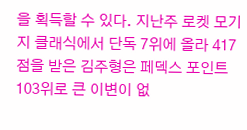을 획득할 수 있다. 지난주 로켓 모기지 클래식에서 단독 7위에 올라 417점을 받은 김주형은 페덱스 포인트 103위로 큰 이변이 없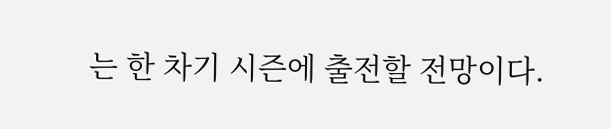는 한 차기 시즌에 출전할 전망이다.